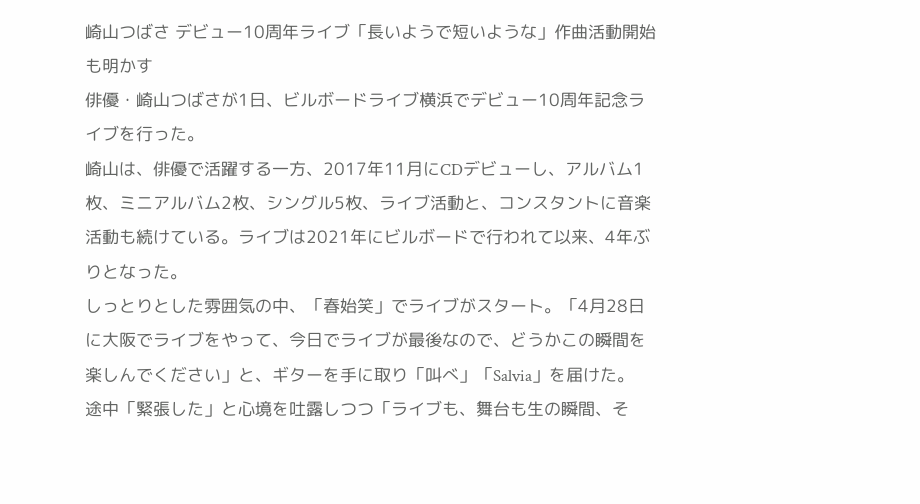崎山つばさ デビュー10周年ライブ「長いようで短いような」作曲活動開始も明かす
俳優・崎山つばさが1日、ビルボードライブ横浜でデビュー10周年記念ライブを行った。
崎山は、俳優で活躍する一方、2017年11月にCDデビューし、アルバム1枚、ミニアルバム2枚、シングル5枚、ライブ活動と、コンスタントに音楽活動も続けている。ライブは2021年にビルボードで行われて以来、4年ぶりとなった。
しっとりとした雰囲気の中、「春始笑」でライブがスタート。「4月28日に大阪でライブをやって、今日でライブが最後なので、どうかこの瞬間を楽しんでください」と、ギターを手に取り「叫べ」「Salvia」を届けた。
途中「緊張した」と心境を吐露しつつ「ライブも、舞台も生の瞬間、そ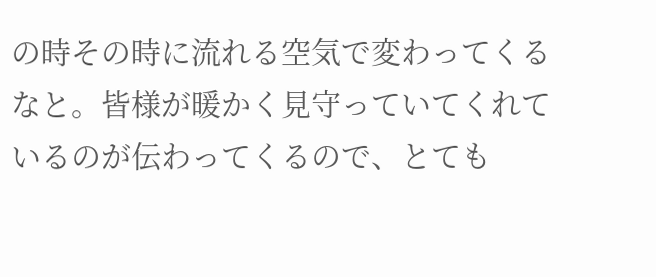の時その時に流れる空気で変わってくるなと。皆様が暖かく見守っていてくれているのが伝わってくるので、とても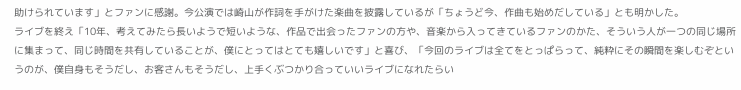助けられています」とファンに感謝。今公演では崎山が作詞を手がけた楽曲を披露しているが「ちょうど今、作曲も始めだしている」とも明かした。
ライブを終え「10年、考えてみたら長いようで短いような、作品で出会ったファンの方や、音楽から入ってきているファンのかた、そういう人が一つの同じ場所に集まって、同じ時間を共有していることが、僕にとってはとても嬉しいです」と喜び、「今回のライブは全てをとっぱらって、純粋にその瞬間を楽しむぞというのが、僕自身もそうだし、お客さんもそうだし、上手くぶつかり合っていいライブになれたらい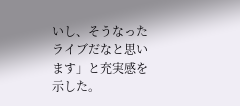いし、そうなったライブだなと思います」と充実感を示した。